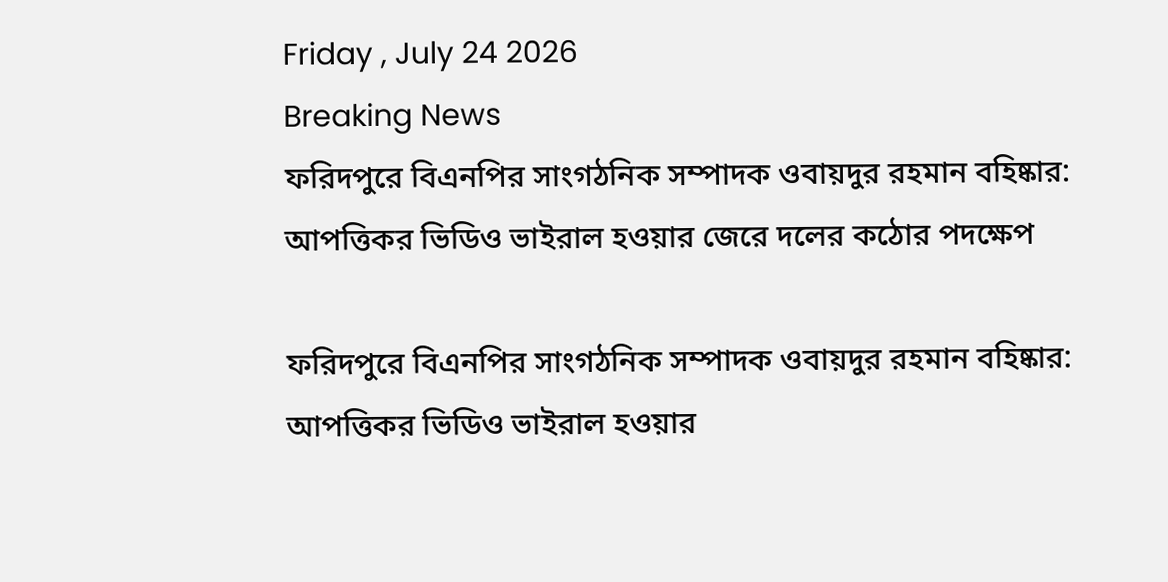Friday , July 24 2026
Breaking News
ফরিদপুরে বিএনপির সাংগঠনিক সম্পাদক ওবায়দুর রহমান বহিষ্কার: আপত্তিকর ভিডিও ভাইরাল হওয়ার জেরে দলের কঠোর পদক্ষেপ

ফরিদপুরে বিএনপির সাংগঠনিক সম্পাদক ওবায়দুর রহমান বহিষ্কার: আপত্তিকর ভিডিও ভাইরাল হওয়ার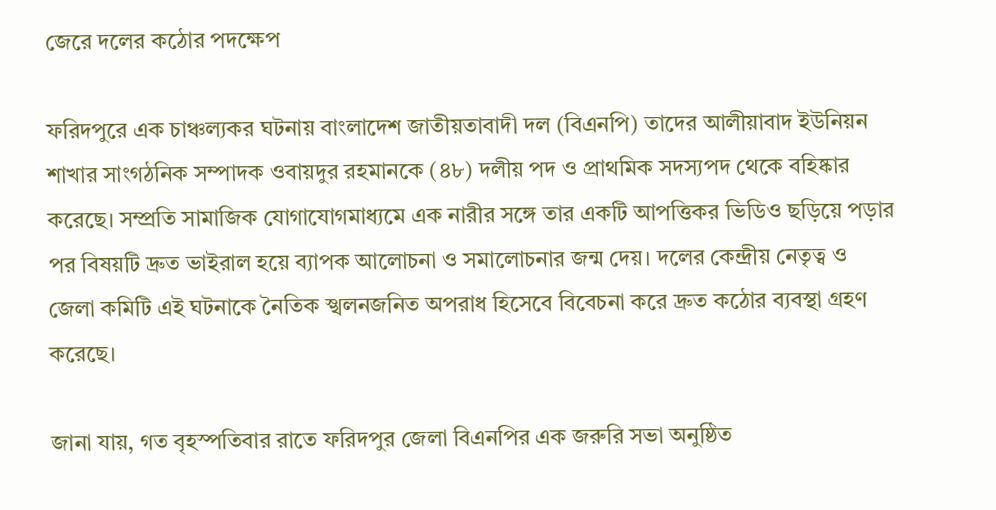জেরে দলের কঠোর পদক্ষেপ

ফরিদপুরে এক চাঞ্চল্যকর ঘটনায় বাংলাদেশ জাতীয়তাবাদী দল (বিএনপি) তাদের আলীয়াবাদ ইউনিয়ন শাখার সাংগঠনিক সম্পাদক ওবায়দুর রহমানকে (৪৮) দলীয় পদ ও প্রাথমিক সদস্যপদ থেকে বহিষ্কার করেছে। সম্প্রতি সামাজিক যোগাযোগমাধ্যমে এক নারীর সঙ্গে তার একটি আপত্তিকর ভিডিও ছড়িয়ে পড়ার পর বিষয়টি দ্রুত ভাইরাল হয়ে ব্যাপক আলোচনা ও সমালোচনার জন্ম দেয়। দলের কেন্দ্রীয় নেতৃত্ব ও জেলা কমিটি এই ঘটনাকে নৈতিক স্খলনজনিত অপরাধ হিসেবে বিবেচনা করে দ্রুত কঠোর ব্যবস্থা গ্রহণ করেছে।

জানা যায়, গত বৃহস্পতিবার রাতে ফরিদপুর জেলা বিএনপির এক জরুরি সভা অনুষ্ঠিত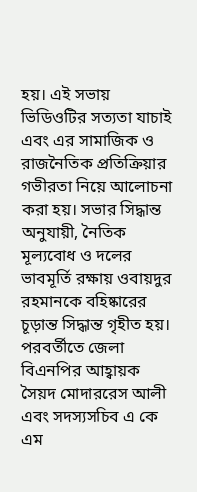হয়। এই সভায় ভিডিওটির সত্যতা যাচাই এবং এর সামাজিক ও রাজনৈতিক প্রতিক্রিয়ার গভীরতা নিয়ে আলোচনা করা হয়। সভার সিদ্ধান্ত অনুযায়ী, নৈতিক মূল্যবোধ ও দলের ভাবমূর্তি রক্ষায় ওবায়দুর রহমানকে বহিষ্কারের চূড়ান্ত সিদ্ধান্ত গৃহীত হয়। পরবর্তীতে জেলা বিএনপির আহ্বায়ক সৈয়দ মোদাররেস আলী এবং সদস্যসচিব এ কে এম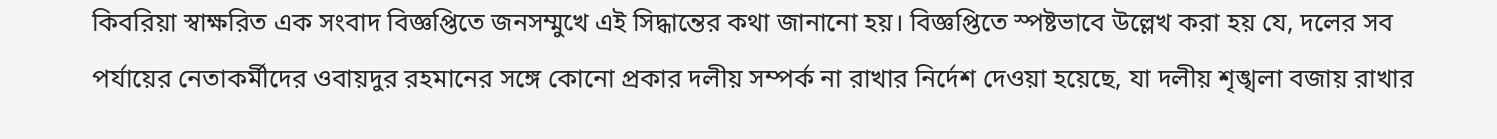কিবরিয়া স্বাক্ষরিত এক সংবাদ বিজ্ঞপ্তিতে জনসম্মুখে এই সিদ্ধান্তের কথা জানানো হয়। বিজ্ঞপ্তিতে স্পষ্টভাবে উল্লেখ করা হয় যে, দলের সব পর্যায়ের নেতাকর্মীদের ওবায়দুর রহমানের সঙ্গে কোনো প্রকার দলীয় সম্পর্ক না রাখার নির্দেশ দেওয়া হয়েছে, যা দলীয় শৃঙ্খলা বজায় রাখার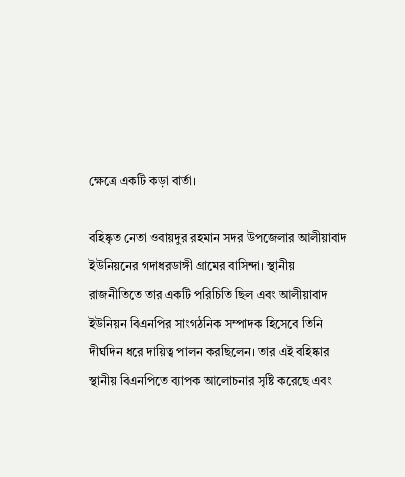ক্ষেত্রে একটি কড়া বার্তা।

বহিষ্কৃত নেতা ওবায়দুর রহমান সদর উপজেলার আলীয়াবাদ ইউনিয়নের গদাধরডাঙ্গী গ্রামের বাসিন্দা। স্থানীয় রাজনীতিতে তার একটি পরিচিতি ছিল এবং আলীয়াবাদ ইউনিয়ন বিএনপির সাংগঠনিক সম্পাদক হিসেবে তিনি দীর্ঘদিন ধরে দায়িত্ব পালন করছিলেন। তার এই বহিষ্কার স্থানীয় বিএনপিতে ব্যাপক আলোচনার সৃষ্টি করেছে এবং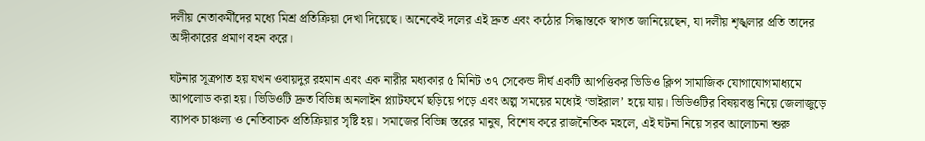দলীয় নেতাকর্মীদের মধ্যে মিশ্র প্রতিক্রিয়া দেখা দিয়েছে। অনেকেই দলের এই দ্রুত এবং কঠোর সিদ্ধান্তকে স্বাগত জানিয়েছেন, যা দলীয় শৃঙ্খলার প্রতি তাদের অঙ্গীকারের প্রমাণ বহন করে।

ঘটনার সূত্রপাত হয় যখন ওবায়দুর রহমান এবং এক নারীর মধ্যকার ৫ মিনিট ৩৭ সেকেন্ড দীর্ঘ একটি আপত্তিকর ভিডিও ক্লিপ সামাজিক যোগাযোগমাধ্যমে আপলোড করা হয়। ভিডিওটি দ্রুত বিভিন্ন অনলাইন প্ল্যাটফর্মে ছড়িয়ে পড়ে এবং অল্প সময়ের মধ্যেই ‘ভাইরাল’ হয়ে যায়। ভিডিওটির বিষয়বস্তু নিয়ে জেলাজুড়ে ব্যাপক চাঞ্চল্য ও নেতিবাচক প্রতিক্রিয়ার সৃষ্টি হয়। সমাজের বিভিন্ন স্তরের মানুষ, বিশেষ করে রাজনৈতিক মহলে, এই ঘটনা নিয়ে সরব আলোচনা শুরু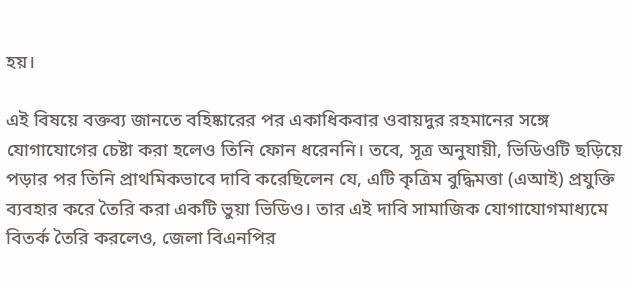হয়।

এই বিষয়ে বক্তব্য জানতে বহিষ্কারের পর একাধিকবার ওবায়দুর রহমানের সঙ্গে যোগাযোগের চেষ্টা করা হলেও তিনি ফোন ধরেননি। তবে, সূত্র অনুযায়ী, ভিডিওটি ছড়িয়ে পড়ার পর তিনি প্রাথমিকভাবে দাবি করেছিলেন যে, এটি কৃত্রিম বুদ্ধিমত্তা (এআই) প্রযুক্তি ব্যবহার করে তৈরি করা একটি ভুয়া ভিডিও। তার এই দাবি সামাজিক যোগাযোগমাধ্যমে বিতর্ক তৈরি করলেও, জেলা বিএনপির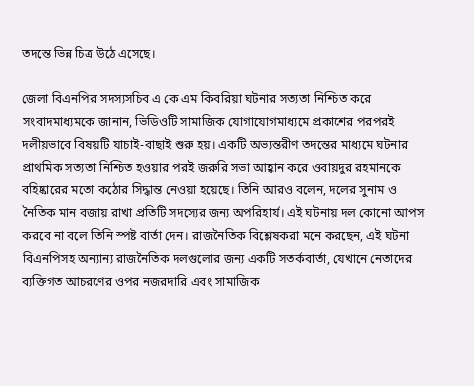তদন্তে ভিন্ন চিত্র উঠে এসেছে।

জেলা বিএনপির সদস্যসচিব এ কে এম কিবরিয়া ঘটনার সত্যতা নিশ্চিত করে সংবাদমাধ্যমকে জানান, ভিডিওটি সামাজিক যোগাযোগমাধ্যমে প্রকাশের পরপরই দলীয়ভাবে বিষয়টি যাচাই-বাছাই শুরু হয়। একটি অভ্যন্তরীণ তদন্তের মাধ্যমে ঘটনার প্রাথমিক সত্যতা নিশ্চিত হওয়ার পরই জরুরি সভা আহ্বান করে ওবায়দুর রহমানকে বহিষ্কারের মতো কঠোর সিদ্ধান্ত নেওয়া হয়েছে। তিনি আরও বলেন, দলের সুনাম ও নৈতিক মান বজায় রাখা প্রতিটি সদস্যের জন্য অপরিহার্য। এই ঘটনায় দল কোনো আপস করবে না বলে তিনি স্পষ্ট বার্তা দেন। রাজনৈতিক বিশ্লেষকরা মনে করছেন, এই ঘটনা বিএনপিসহ অন্যান্য রাজনৈতিক দলগুলোর জন্য একটি সতর্কবার্তা, যেখানে নেতাদের ব্যক্তিগত আচরণের ওপর নজরদারি এবং সামাজিক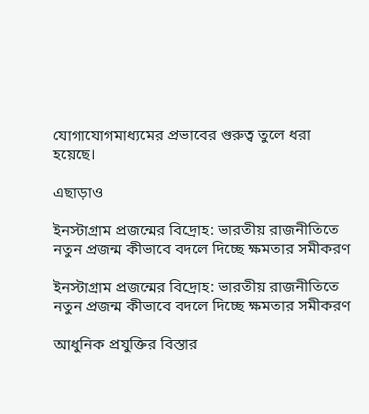যোগাযোগমাধ্যমের প্রভাবের গুরুত্ব তুলে ধরা হয়েছে।

এছাড়াও

ইনস্টাগ্রাম প্রজন্মের বিদ্রোহ: ভারতীয় রাজনীতিতে নতুন প্রজন্ম কীভাবে বদলে দিচ্ছে ক্ষমতার সমীকরণ

ইনস্টাগ্রাম প্রজন্মের বিদ্রোহ: ভারতীয় রাজনীতিতে নতুন প্রজন্ম কীভাবে বদলে দিচ্ছে ক্ষমতার সমীকরণ

আধুনিক প্রযুক্তির বিস্তার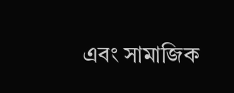এবং সামাজিক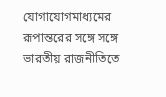যোগাযোগমাধ্যমের রূপান্তরের সঙ্গে সঙ্গে ভারতীয় রাজনীতিতে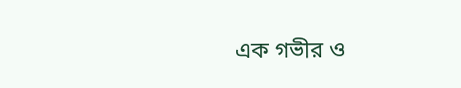এক গভীর ও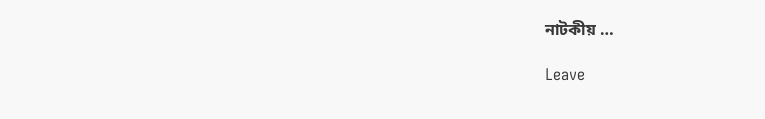নাটকীয় …

Leave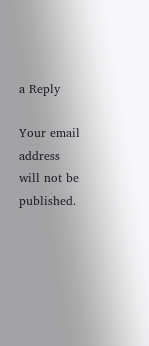a Reply

Your email address will not be published.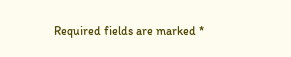Required fields are marked *